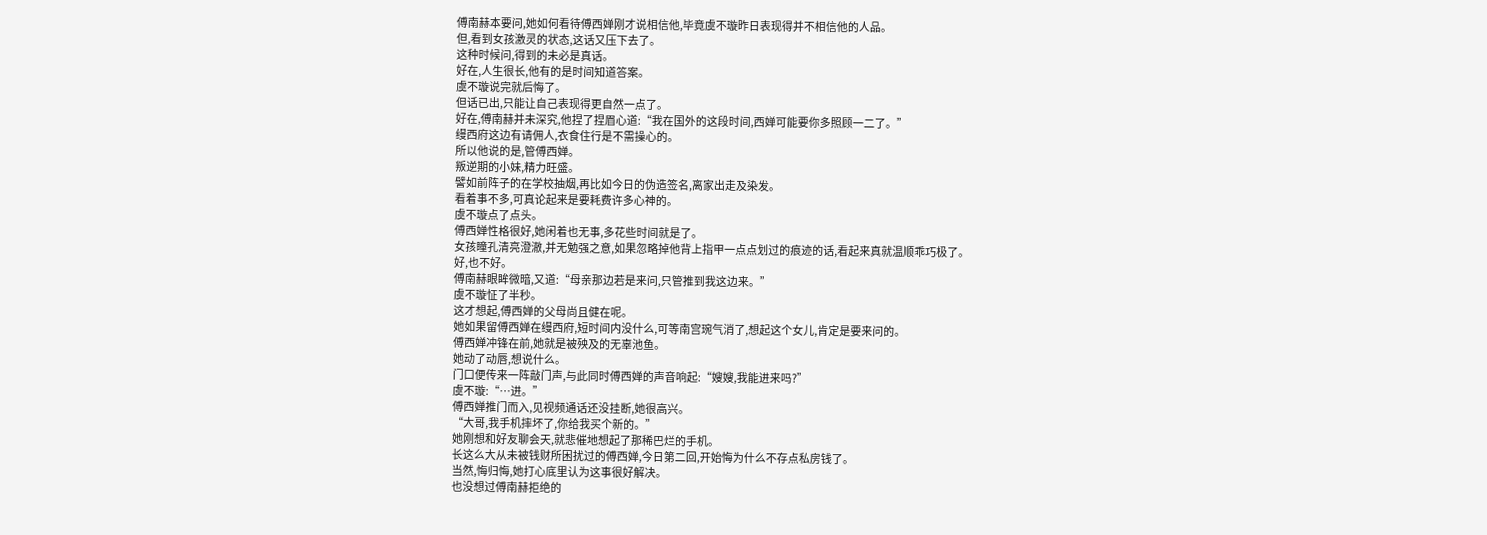傅南赫本要问,她如何看待傅西婵刚才说相信他,毕竟虞不璇昨日表现得并不相信他的人品。
但,看到女孩激灵的状态,这话又压下去了。
这种时候问,得到的未必是真话。
好在,人生很长,他有的是时间知道答案。
虞不璇说完就后悔了。
但话已出,只能让自己表现得更自然一点了。
好在,傅南赫并未深究,他捏了捏眉心道:“我在国外的这段时间,西婵可能要你多照顾一二了。”
缦西府这边有请佣人,衣食住行是不需操心的。
所以他说的是,管傅西婵。
叛逆期的小妹,精力旺盛。
譬如前阵子的在学校抽烟,再比如今日的伪造签名,离家出走及染发。
看着事不多,可真论起来是要耗费许多心神的。
虞不璇点了点头。
傅西婵性格很好,她闲着也无事,多花些时间就是了。
女孩瞳孔清亮澄澈,并无勉强之意,如果忽略掉他背上指甲一点点划过的痕迹的话,看起来真就温顺乖巧极了。
好,也不好。
傅南赫眼眸微暗,又道:“母亲那边若是来问,只管推到我这边来。”
虞不璇怔了半秒。
这才想起,傅西婵的父母尚且健在呢。
她如果留傅西婵在缦西府,短时间内没什么,可等南宫琬气消了,想起这个女儿,肯定是要来问的。
傅西婵冲锋在前,她就是被殃及的无辜池鱼。
她动了动唇,想说什么。
门口便传来一阵敲门声,与此同时傅西婵的声音响起:“嫂嫂,我能进来吗?”
虞不璇:“…进。”
傅西婵推门而入,见视频通话还没挂断,她很高兴。
“大哥,我手机摔坏了,你给我买个新的。”
她刚想和好友聊会天,就悲催地想起了那稀巴烂的手机。
长这么大从未被钱财所困扰过的傅西婵,今日第二回,开始悔为什么不存点私房钱了。
当然,悔归悔,她打心底里认为这事很好解决。
也没想过傅南赫拒绝的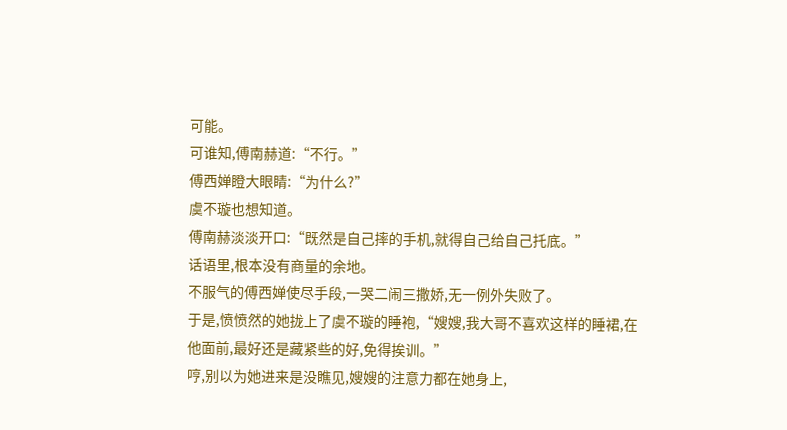可能。
可谁知,傅南赫道:“不行。”
傅西婵瞪大眼睛:“为什么?”
虞不璇也想知道。
傅南赫淡淡开口:“既然是自己摔的手机,就得自己给自己托底。”
话语里,根本没有商量的余地。
不服气的傅西婵使尽手段,一哭二闹三撒娇,无一例外失败了。
于是,愤愤然的她拢上了虞不璇的睡袍,“嫂嫂,我大哥不喜欢这样的睡裙,在他面前,最好还是藏紧些的好,免得挨训。”
哼,别以为她进来是没瞧见,嫂嫂的注意力都在她身上,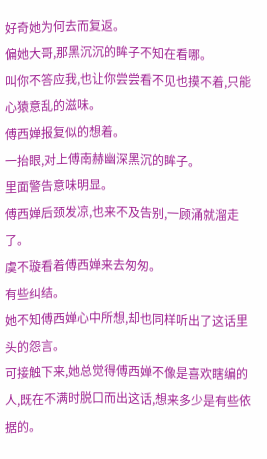好奇她为何去而复返。
偏她大哥,那黑沉沉的眸子不知在看哪。
叫你不答应我,也让你尝尝看不见也摸不着,只能心猿意乱的滋味。
傅西婵报复似的想着。
一抬眼,对上傅南赫幽深黑沉的眸子。
里面警告意味明显。
傅西婵后颈发凉,也来不及告别,一顾涌就溜走了。
虞不璇看着傅西婵来去匆匆。
有些纠结。
她不知傅西婵心中所想,却也同样听出了这话里头的怨言。
可接触下来,她总觉得傅西婵不像是喜欢瞎编的人,既在不满时脱口而出这话,想来多少是有些依据的。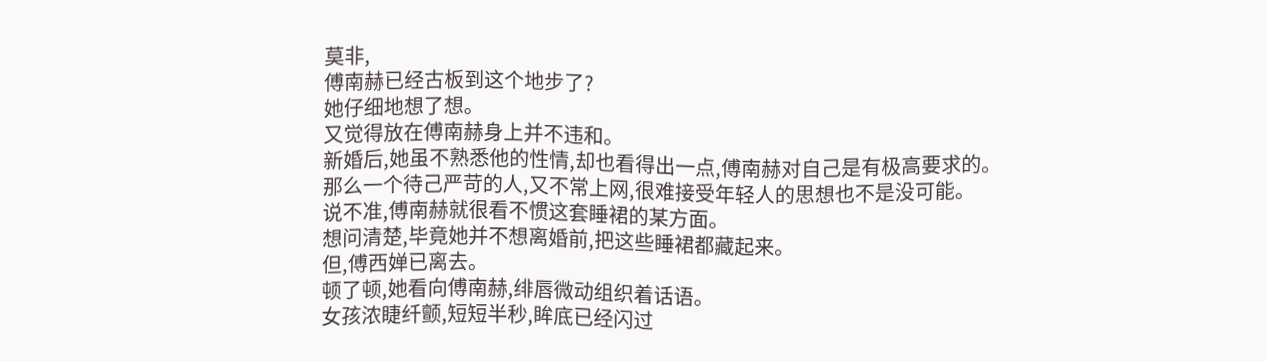莫非,
傅南赫已经古板到这个地步了?
她仔细地想了想。
又觉得放在傅南赫身上并不违和。
新婚后,她虽不熟悉他的性情,却也看得出一点,傅南赫对自己是有极高要求的。
那么一个待己严苛的人,又不常上网,很难接受年轻人的思想也不是没可能。
说不准,傅南赫就很看不惯这套睡裙的某方面。
想问清楚,毕竟她并不想离婚前,把这些睡裙都藏起来。
但,傅西婵已离去。
顿了顿,她看向傅南赫,绯唇微动组织着话语。
女孩浓睫纤颤,短短半秒,眸底已经闪过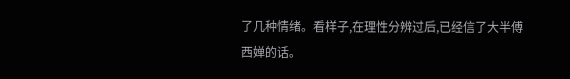了几种情绪。看样子,在理性分辨过后,已经信了大半傅西婵的话。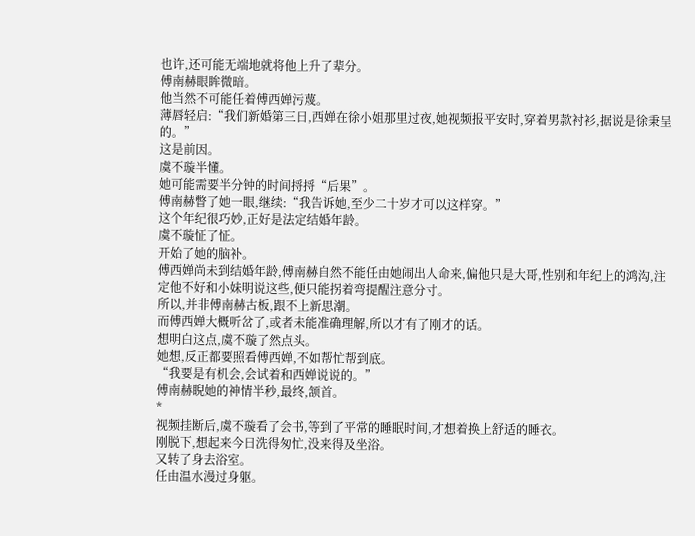也许,还可能无端地就将他上升了辈分。
傅南赫眼眸微暗。
他当然不可能任着傅西婵污蔑。
薄唇轻启:“我们新婚第三日,西婵在徐小姐那里过夜,她视频报平安时,穿着男款衬衫,据说是徐秉呈的。”
这是前因。
虞不璇半懂。
她可能需要半分钟的时间捋捋“后果”。
傅南赫瞥了她一眼,继续:“我告诉她,至少二十岁才可以这样穿。”
这个年纪很巧妙,正好是法定结婚年龄。
虞不璇怔了怔。
开始了她的脑补。
傅西婵尚未到结婚年龄,傅南赫自然不能任由她闹出人命来,偏他只是大哥,性别和年纪上的鸿沟,注定他不好和小妹明说这些,便只能拐着弯提醒注意分寸。
所以,并非傅南赫古板,跟不上新思潮。
而傅西婵大概听岔了,或者未能准确理解,所以才有了刚才的话。
想明白这点,虞不璇了然点头。
她想,反正都要照看傅西婵,不如帮忙帮到底。
“我要是有机会,会试着和西婵说说的。”
傅南赫睨她的神情半秒,最终,颔首。
*
视频挂断后,虞不璇看了会书,等到了平常的睡眠时间,才想着换上舒适的睡衣。
刚脱下,想起来今日洗得匆忙,没来得及坐浴。
又转了身去浴室。
任由温水漫过身躯。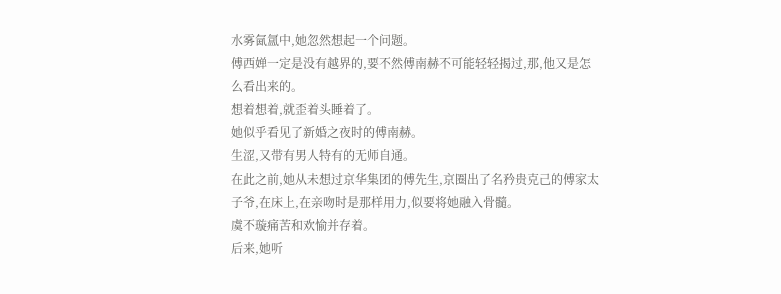水雾氤氲中,她忽然想起一个问题。
傅西婵一定是没有越界的,要不然傅南赫不可能轻轻揭过,那,他又是怎么看出来的。
想着想着,就歪着头睡着了。
她似乎看见了新婚之夜时的傅南赫。
生涩,又带有男人特有的无师自通。
在此之前,她从未想过京华集团的傅先生,京圈出了名矜贵克己的傅家太子爷,在床上,在亲吻时是那样用力,似要将她融入骨髓。
虞不璇痛苦和欢愉并存着。
后来,她听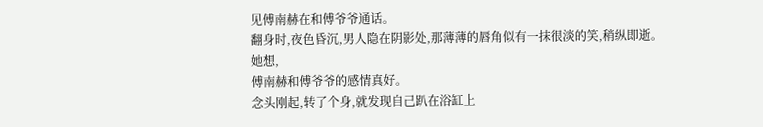见傅南赫在和傅爷爷通话。
翻身时,夜色昏沉,男人隐在阴影处,那薄薄的唇角似有一抹很淡的笑,稍纵即逝。
她想,
傅南赫和傅爷爷的感情真好。
念头刚起,转了个身,就发现自己趴在浴缸上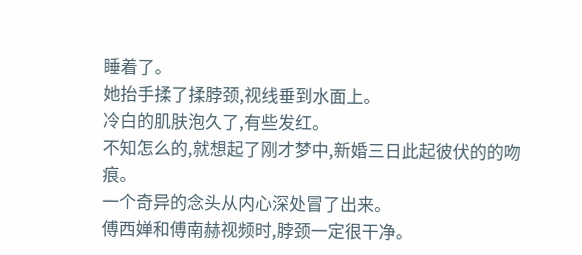睡着了。
她抬手揉了揉脖颈,视线垂到水面上。
冷白的肌肤泡久了,有些发红。
不知怎么的,就想起了刚才梦中,新婚三日此起彼伏的的吻痕。
一个奇异的念头从内心深处冒了出来。
傅西婵和傅南赫视频时,脖颈一定很干净。